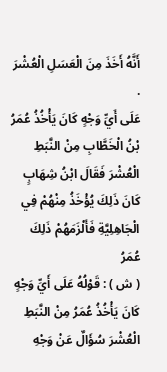أَنَّهُ أَخَذَ مِنَ الْعَسَلِ الْعُشْرَ .
عَلَى أَيِّ وَجْهٍ كَانَ يَأْخُذُ عُمَرُ بْنُ الْخَطَّابِ مِنْ النَّبَطِ الْعُشْرَ فَقَالَ ابْنُ شِهَابٍ كَانَ ذَلِكَ يُؤْخَذُ مِنْهُمْ فِي الْجَاهِلِيَّةِ فَأَلْزَمَهُمْ ذَلِكَ عُمَرُ
( ش ) : قَوْلُهُ عَلَى أَيِّ وَجْهٍ كَانَ يَأْخُذُ عُمَرُ مِنْ النَّبَطِ الْعُشْرَ سُؤَالٌ عَنْ وَجْهِ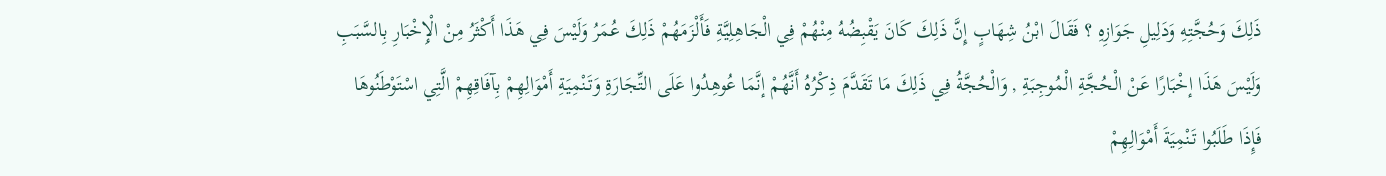ذَلِكَ وَحُجَّتِهِ وَدَلِيلِ جَوَازِهِ ؟ فَقَالَ ابْنُ شِهَابٍ إِنَّ ذَلِكَ كَانَ يَقْبِضُهُ مِنْهُمْ فِي الْجَاهِلِيَّةِ فَأَلْزَمَهُمْ ذَلِكَ عُمَرُ وَلَيْسَ فِي هَذَا أَكْثَرُ مِنْ الْإِخْبَارِ بِالسَّبَبِ وَلَيْسَ هَذَا إخْبَارًا عَنْ الْحُجَّةِ الْمُوجِبَةِ , وَالْحُجَّةُ فِي ذَلِكَ مَا تَقَدَّمَ ذِكْرُهُ أَنَّهُمْ إنَّمَا عُوهِدُوا عَلَى التِّجَارَةِ وَتَنْمِيَةِ أَمْوَالِهِمْ بِآفَاقِهِمْ الَّتِي اسْتَوْطَنُوهَا فَإِذَا طَلَبُوا تَنْمِيَةَ أَمْوَالِهِمْ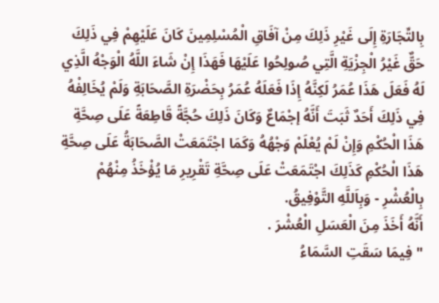بِالتِّجَارَةِ إِلَى غَيْرِ ذَلِكَ مِنْ آفَاقِ الْمُسْلِمِينَ كَانَ عَلَيْهِمْ فِي ذَلِكَ حَقٌّ غَيْرُ الْجِزْيَةِ الَّتِي صُولِحُوا عَلَيْهَا فَهَذَا إِنْ شَاءَ اللَّهُ الْوَجْهُ الَّذِي لَهُ فَعَلَ هَذَا عُمَرُ لَكِنَّهُ إِذَا فَعَلَهُ عُمَرُ بِحَضْرَةِ الصَّحَابَةِ وَلَمْ يُخَالِفْهُ فِي ذَلِكَ أَحَدٌ ثَبَتَ أَنَّهُ إجْمَاعٌ وَكَانَ ذَلِكَ حُجَّةً قَاطِعَةً عَلَى صِحَّةِ هَذَا الْحُكْمِ وَإِنْ لَمْ يُعْلَمْ وَجْهُهُ وَكَمَا اجْتَمَعَتْ الصَّحَابَةُ عَلَى صِحَّةِ هَذَا الْحُكْمِ كَذَلِكَ اجْتَمَعَتْ عَلَى صِحَّةِ تَقْرِيرِ مَا يُؤْخَذُ مِنْهُمْ بِالْعُشْرِ - وَبِاَللَّهِ التَّوْفِيقُ.
أَنَّهُ أَخَذَ مِنَ الْعَسَلِ الْعُشْرَ .
" فِيمَا سَقَتِ السَّمَاءُ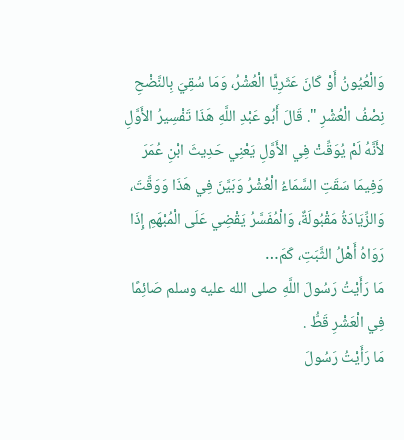وَالْعُيُونُ أَوْ كَانَ عَثَرِيًّا الْعُشْرُ، وَمَا سُقِيَ بِالنَّضْحِ نِصْفُ الْعُشْرِ ". قَالَ أَبُو عَبْدِ اللَّهِ هَذَا تَفْسِيرُ الأَوَّلِ لأَنَّهُ لَمْ يُوَقِّتْ فِي الأَوَّلِ يَعْنِي حَدِيثَ ابْنِ عُمَرَ وَفِيمَا سَقَتِ السَّمَاءُ الْعُشْرُ وَبَيَّنَ فِي هَذَا وَوَقَّتَ، وَالزِّيَادَةُ مَقْبُولَةٌ، وَالْمُفَسَّرُ يَقْضِي عَلَى الْمُبْهَمِ إِذَا رَوَاهُ أَهْلُ الثَّبَتِ، كَمَ…
مَا رَأَيْتُ رَسُولَ اللَّهِ صلى الله عليه وسلم صَائِمًا فِي الْعَشْرِ قَطُّ .
مَا رَأَيْتُ رَسُولَ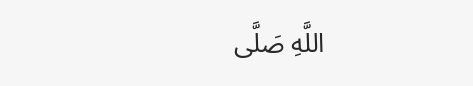اللَّهِ صَلَّى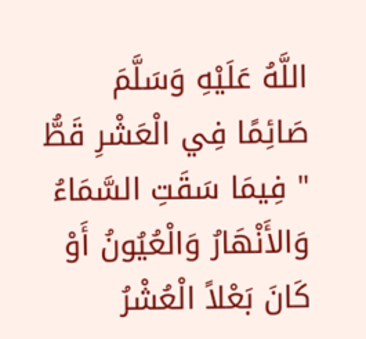اللَّهُ عَلَيْهِ وَسَلَّمَ صَائِمًا فِي الْعَشْرِ قَطُّ
" فِيمَا سَقَتِ السَّمَاءُ وَالأَنْهَارُ وَالْعُيُونُ أَوْ كَانَ بَعْلاً الْعُشْرُ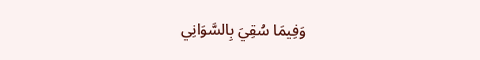وَفِيمَا سُقِيَ بِالسَّوَانِي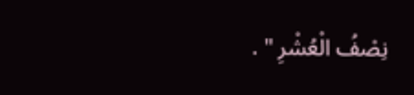نِصْفُ الْعُشْرِ " .